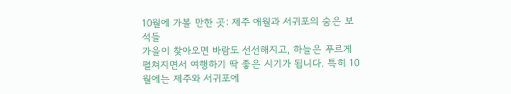10월에 가볼 만한 곳: 제주 애월과 서귀포의 숨은 보석들
가을이 찾아오면 바람도 선선해지고, 하늘은 푸르게 펼쳐지면서 여행하기 딱 좋은 시기가 됩니다. 특히 10월에는 제주와 서귀포에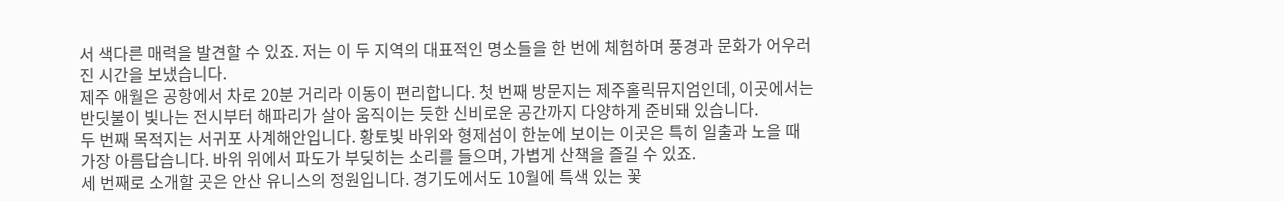서 색다른 매력을 발견할 수 있죠. 저는 이 두 지역의 대표적인 명소들을 한 번에 체험하며 풍경과 문화가 어우러진 시간을 보냈습니다.
제주 애월은 공항에서 차로 20분 거리라 이동이 편리합니다. 첫 번째 방문지는 제주홀릭뮤지엄인데, 이곳에서는 반딧불이 빛나는 전시부터 해파리가 살아 움직이는 듯한 신비로운 공간까지 다양하게 준비돼 있습니다.
두 번째 목적지는 서귀포 사계해안입니다. 황토빛 바위와 형제섬이 한눈에 보이는 이곳은 특히 일출과 노을 때 가장 아름답습니다. 바위 위에서 파도가 부딪히는 소리를 들으며, 가볍게 산책을 즐길 수 있죠.
세 번째로 소개할 곳은 안산 유니스의 정원입니다. 경기도에서도 10월에 특색 있는 꽃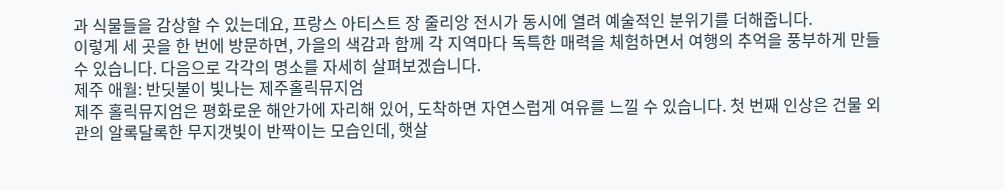과 식물들을 감상할 수 있는데요, 프랑스 아티스트 장 줄리앙 전시가 동시에 열려 예술적인 분위기를 더해줍니다.
이렇게 세 곳을 한 번에 방문하면, 가을의 색감과 함께 각 지역마다 독특한 매력을 체험하면서 여행의 추억을 풍부하게 만들 수 있습니다. 다음으로 각각의 명소를 자세히 살펴보겠습니다.
제주 애월: 반딧불이 빛나는 제주홀릭뮤지엄
제주 홀릭뮤지엄은 평화로운 해안가에 자리해 있어, 도착하면 자연스럽게 여유를 느낄 수 있습니다. 첫 번째 인상은 건물 외관의 알록달록한 무지갯빛이 반짝이는 모습인데, 햇살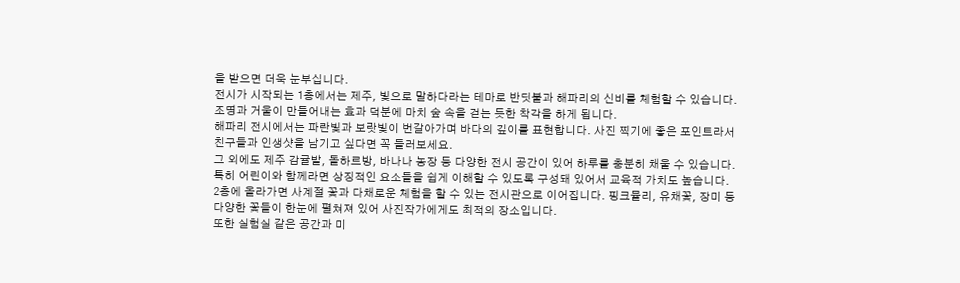을 받으면 더욱 눈부십니다.
전시가 시작되는 1층에서는 제주, 빛으로 말하다라는 테마로 반딧불과 해파리의 신비를 체험할 수 있습니다. 조명과 거울이 만들어내는 효과 덕분에 마치 숲 속을 걷는 듯한 착각을 하게 됩니다.
해파리 전시에서는 파란빛과 보랏빛이 번갈아가며 바다의 깊이를 표현합니다. 사진 찍기에 좋은 포인트라서 친구들과 인생샷을 남기고 싶다면 꼭 들러보세요.
그 외에도 제주 감귤밭, 돌하르방, 바나나 농장 등 다양한 전시 공간이 있어 하루를 충분히 채울 수 있습니다. 특히 어린이와 함께라면 상징적인 요소들을 쉽게 이해할 수 있도록 구성돼 있어서 교육적 가치도 높습니다.
2층에 올라가면 사계절 꽃과 다채로운 체험을 할 수 있는 전시관으로 이어집니다. 핑크뮬리, 유채꽃, 장미 등 다양한 꽃들이 한눈에 펼쳐져 있어 사진작가에게도 최적의 장소입니다.
또한 실험실 같은 공간과 미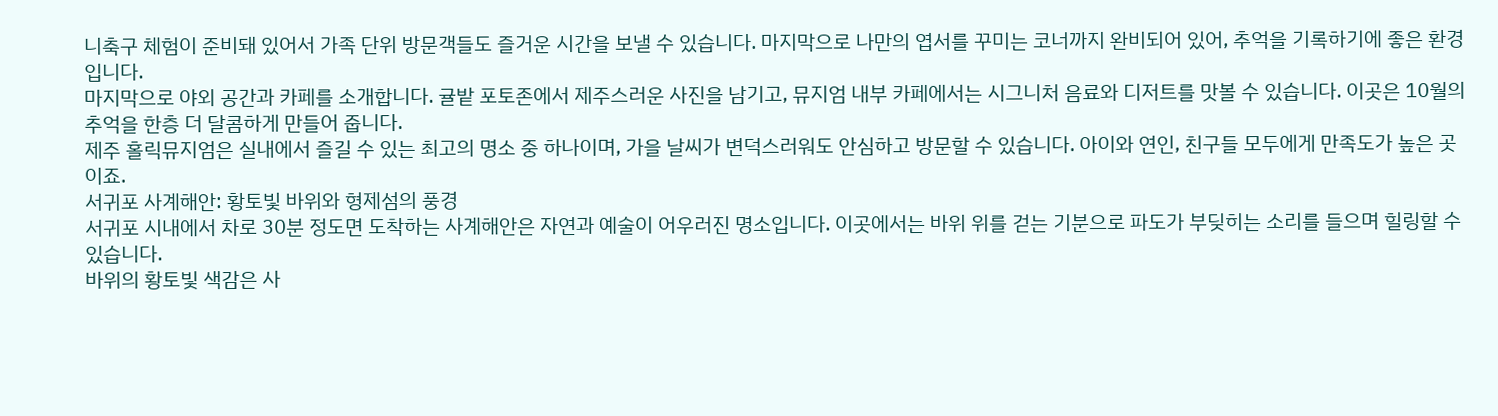니축구 체험이 준비돼 있어서 가족 단위 방문객들도 즐거운 시간을 보낼 수 있습니다. 마지막으로 나만의 엽서를 꾸미는 코너까지 완비되어 있어, 추억을 기록하기에 좋은 환경입니다.
마지막으로 야외 공간과 카페를 소개합니다. 귤밭 포토존에서 제주스러운 사진을 남기고, 뮤지엄 내부 카페에서는 시그니처 음료와 디저트를 맛볼 수 있습니다. 이곳은 10월의 추억을 한층 더 달콤하게 만들어 줍니다.
제주 홀릭뮤지엄은 실내에서 즐길 수 있는 최고의 명소 중 하나이며, 가을 날씨가 변덕스러워도 안심하고 방문할 수 있습니다. 아이와 연인, 친구들 모두에게 만족도가 높은 곳이죠.
서귀포 사계해안: 황토빛 바위와 형제섬의 풍경
서귀포 시내에서 차로 30분 정도면 도착하는 사계해안은 자연과 예술이 어우러진 명소입니다. 이곳에서는 바위 위를 걷는 기분으로 파도가 부딪히는 소리를 들으며 힐링할 수 있습니다.
바위의 황토빛 색감은 사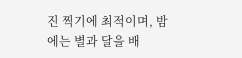진 찍기에 최적이며, 밤에는 별과 달을 배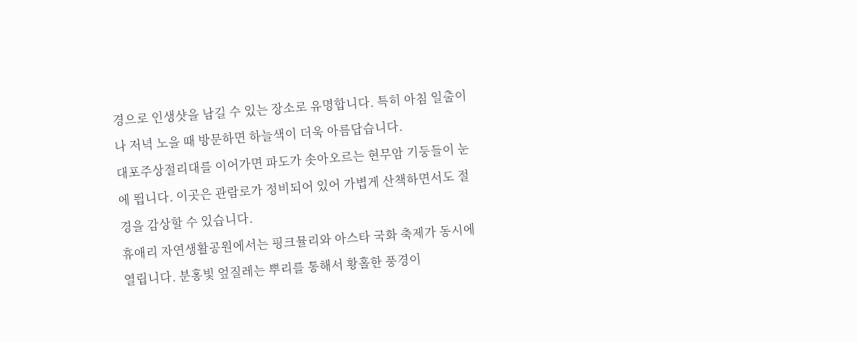경으로 인생샷을 남길 수 있는 장소로 유명합니다. 특히 아침 일출이나 저녁 노을 때 방문하면 하늘색이 더욱 아름답습니다.
대포주상절리대를 이어가면 파도가 솟아오르는 현무암 기둥들이 눈에 띕니다. 이곳은 관람로가 정비되어 있어 가볍게 산책하면서도 절경을 감상할 수 있습니다.
휴애리 자연생활공원에서는 핑크뮬리와 아스타 국화 축제가 동시에 열립니다. 분홍빛 엎질레는 뿌리를 통해서 황홀한 풍경이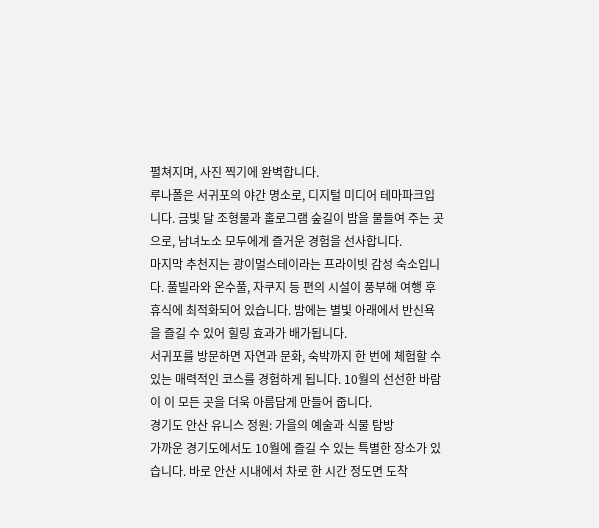펼쳐지며, 사진 찍기에 완벽합니다.
루나폴은 서귀포의 야간 명소로, 디지털 미디어 테마파크입니다. 금빛 달 조형물과 홀로그램 숲길이 밤을 물들여 주는 곳으로, 남녀노소 모두에게 즐거운 경험을 선사합니다.
마지막 추천지는 광이멀스테이라는 프라이빗 감성 숙소입니다. 풀빌라와 온수풀, 자쿠지 등 편의 시설이 풍부해 여행 후 휴식에 최적화되어 있습니다. 밤에는 별빛 아래에서 반신욕을 즐길 수 있어 힐링 효과가 배가됩니다.
서귀포를 방문하면 자연과 문화, 숙박까지 한 번에 체험할 수 있는 매력적인 코스를 경험하게 됩니다. 10월의 선선한 바람이 이 모든 곳을 더욱 아름답게 만들어 줍니다.
경기도 안산 유니스 정원: 가을의 예술과 식물 탐방
가까운 경기도에서도 10월에 즐길 수 있는 특별한 장소가 있습니다. 바로 안산 시내에서 차로 한 시간 정도면 도착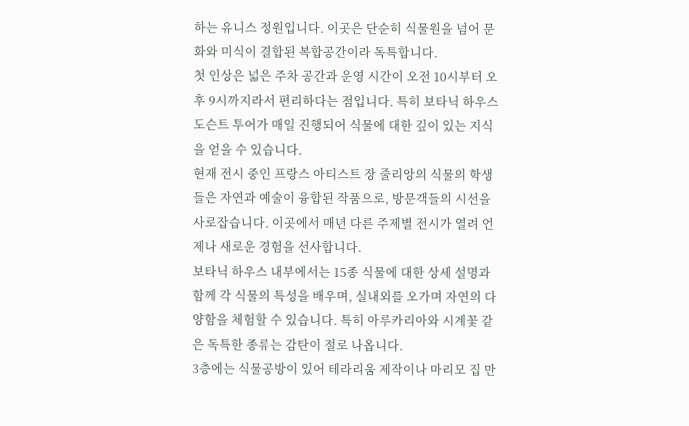하는 유니스 정원입니다. 이곳은 단순히 식물원을 넘어 문화와 미식이 결합된 복합공간이라 독특합니다.
첫 인상은 넓은 주차 공간과 운영 시간이 오전 10시부터 오후 9시까지라서 편리하다는 점입니다. 특히 보타닉 하우스 도슨트 투어가 매일 진행되어 식물에 대한 깊이 있는 지식을 얻을 수 있습니다.
현재 전시 중인 프랑스 아티스트 장 줄리앙의 식물의 학생들은 자연과 예술이 융합된 작품으로, 방문객들의 시선을 사로잡습니다. 이곳에서 매년 다른 주제별 전시가 열려 언제나 새로운 경험을 선사합니다.
보타닉 하우스 내부에서는 15종 식물에 대한 상세 설명과 함께 각 식물의 특성을 배우며, 실내외를 오가며 자연의 다양함을 체험할 수 있습니다. 특히 아루카리아와 시계꽃 같은 독특한 종류는 감탄이 절로 나옵니다.
3층에는 식물공방이 있어 테라리움 제작이나 마리모 집 만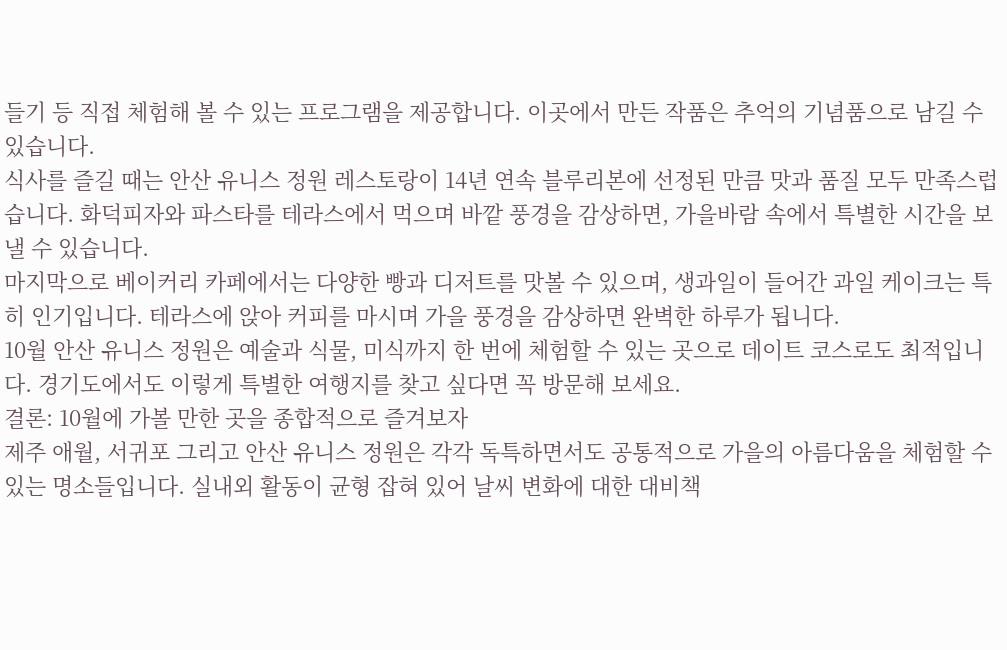들기 등 직접 체험해 볼 수 있는 프로그램을 제공합니다. 이곳에서 만든 작품은 추억의 기념품으로 남길 수 있습니다.
식사를 즐길 때는 안산 유니스 정원 레스토랑이 14년 연속 블루리본에 선정된 만큼 맛과 품질 모두 만족스럽습니다. 화덕피자와 파스타를 테라스에서 먹으며 바깥 풍경을 감상하면, 가을바람 속에서 특별한 시간을 보낼 수 있습니다.
마지막으로 베이커리 카페에서는 다양한 빵과 디저트를 맛볼 수 있으며, 생과일이 들어간 과일 케이크는 특히 인기입니다. 테라스에 앉아 커피를 마시며 가을 풍경을 감상하면 완벽한 하루가 됩니다.
10월 안산 유니스 정원은 예술과 식물, 미식까지 한 번에 체험할 수 있는 곳으로 데이트 코스로도 최적입니다. 경기도에서도 이렇게 특별한 여행지를 찾고 싶다면 꼭 방문해 보세요.
결론: 10월에 가볼 만한 곳을 종합적으로 즐겨보자
제주 애월, 서귀포 그리고 안산 유니스 정원은 각각 독특하면서도 공통적으로 가을의 아름다움을 체험할 수 있는 명소들입니다. 실내외 활동이 균형 잡혀 있어 날씨 변화에 대한 대비책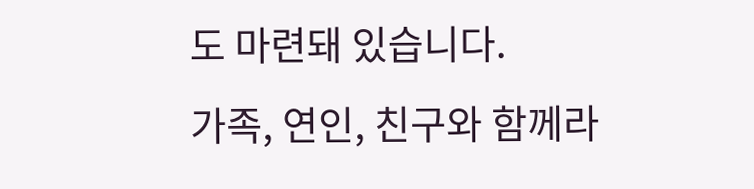도 마련돼 있습니다.
가족, 연인, 친구와 함께라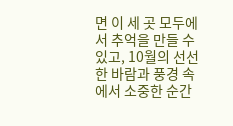면 이 세 곳 모두에서 추억을 만들 수 있고, 10월의 선선한 바람과 풍경 속에서 소중한 순간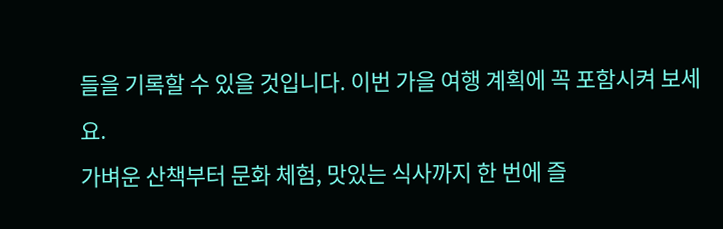들을 기록할 수 있을 것입니다. 이번 가을 여행 계획에 꼭 포함시켜 보세요.
가벼운 산책부터 문화 체험, 맛있는 식사까지 한 번에 즐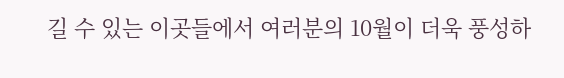길 수 있는 이곳들에서 여러분의 10월이 더욱 풍성하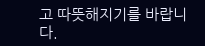고 따뜻해지기를 바랍니다.